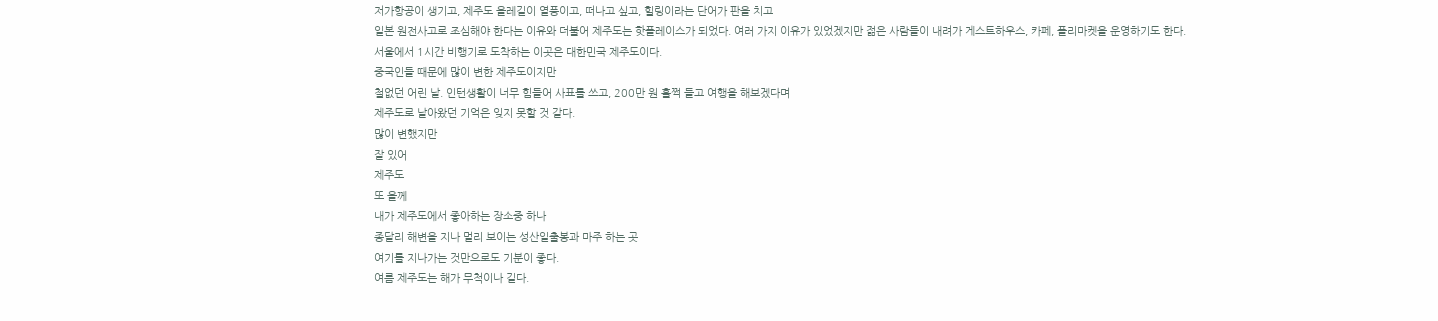저가항공이 생기고, 제주도 올레길이 열풍이고, 떠나고 싶고, 힐링이라는 단어가 판을 치고
일본 원전사고로 조심해야 한다는 이유와 더불어 제주도는 핫플레이스가 되었다. 여러 가지 이유가 있었겠지만 젊은 사람들이 내려가 게스트하우스, 카페, 플리마켓을 운영하기도 한다.
서울에서 1시간 비행기로 도착하는 이곳은 대한민국 제주도이다.
중국인들 때문에 많이 변한 제주도이지만
철없던 어린 날. 인턴생활이 너무 힘들어 사표를 쓰고, 200만 원 훌쩍 들고 여행을 해보겠다며
제주도로 날아왔던 기억은 잊지 못할 것 같다.
많이 변했지만
잘 있어
제주도
또 올께
내가 제주도에서 좋아하는 장소중 하나
종달리 해변을 지나 멀리 보이는 성산일출봉과 마주 하는 곳
여기를 지나가는 것만으로도 기분이 좋다.
여름 제주도는 해가 무척이나 길다.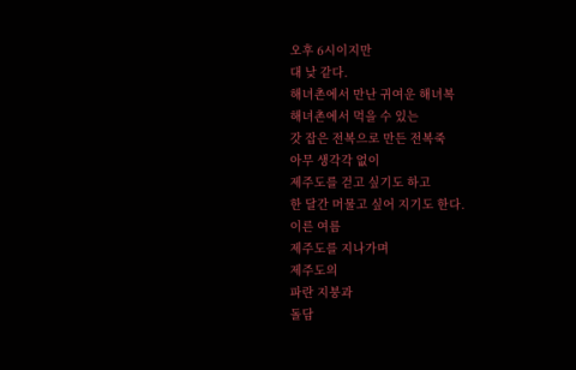오후 6시이지만
대 낮 같다.
해녀촌에서 만난 귀여운 해녀복
해녀촌에서 먹을 수 있는
갓 잡은 전복으로 만든 전복죽
아무 생각각 없이
제주도를 걷고 싶기도 하고
한 달간 머물고 싶어 지기도 한다.
이른 여름
제주도를 지나가며
제주도의
파란 지붕과
돌담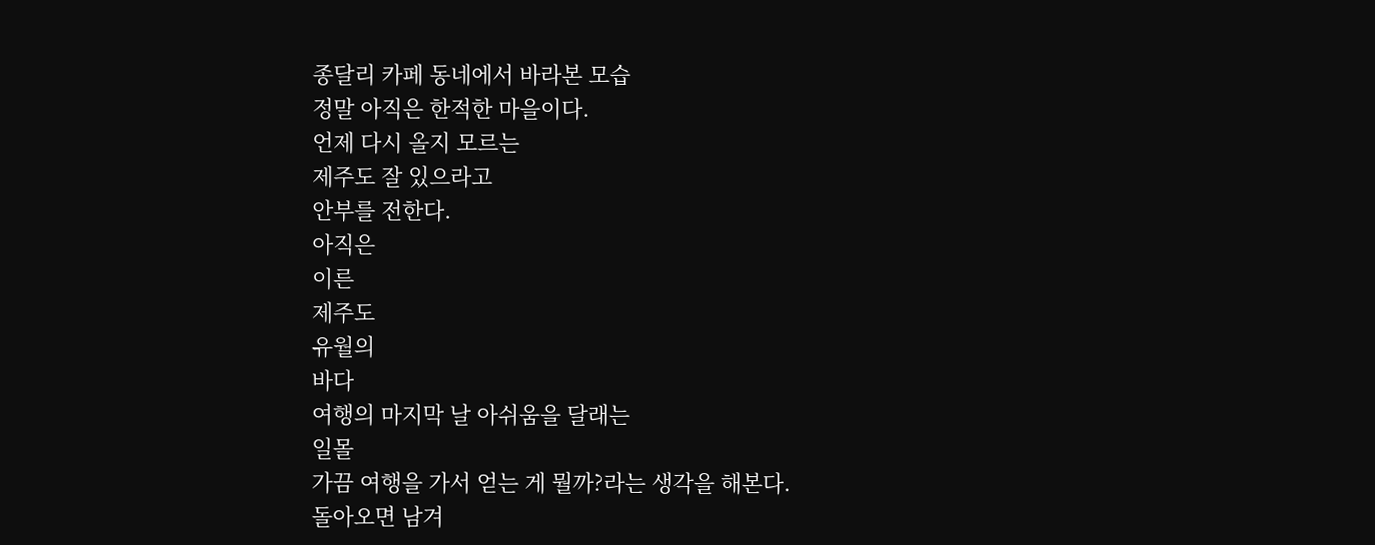종달리 카페 동네에서 바라본 모습
정말 아직은 한적한 마을이다.
언제 다시 올지 모르는
제주도 잘 있으라고
안부를 전한다.
아직은
이른
제주도
유월의
바다
여행의 마지막 날 아쉬움을 달래는
일몰
가끔 여행을 가서 얻는 게 뭘까?라는 생각을 해본다.
돌아오면 남겨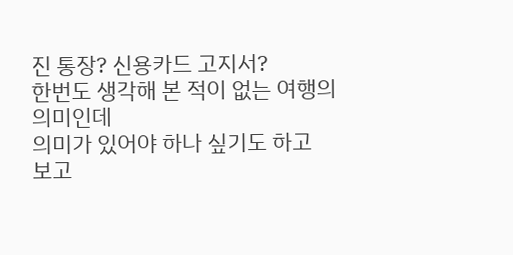진 통장? 신용카드 고지서?
한번도 생각해 본 적이 없는 여행의 의미인데
의미가 있어야 하나 싶기도 하고
보고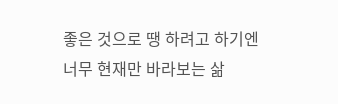좋은 것으로 땡 하려고 하기엔
너무 현재만 바라보는 삶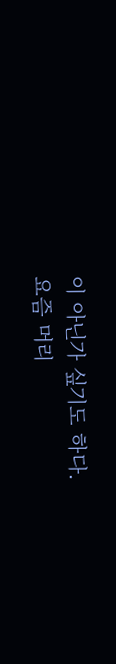이 아닌가 싶기도 하다.
요즘 머리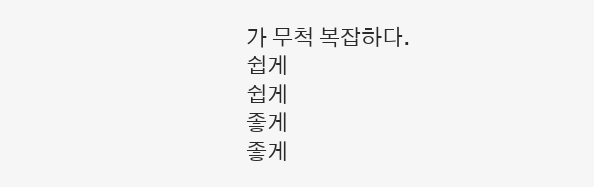가 무척 복잡하다.
쉽게
쉽게
좋게
좋게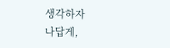생각하자
나답게,